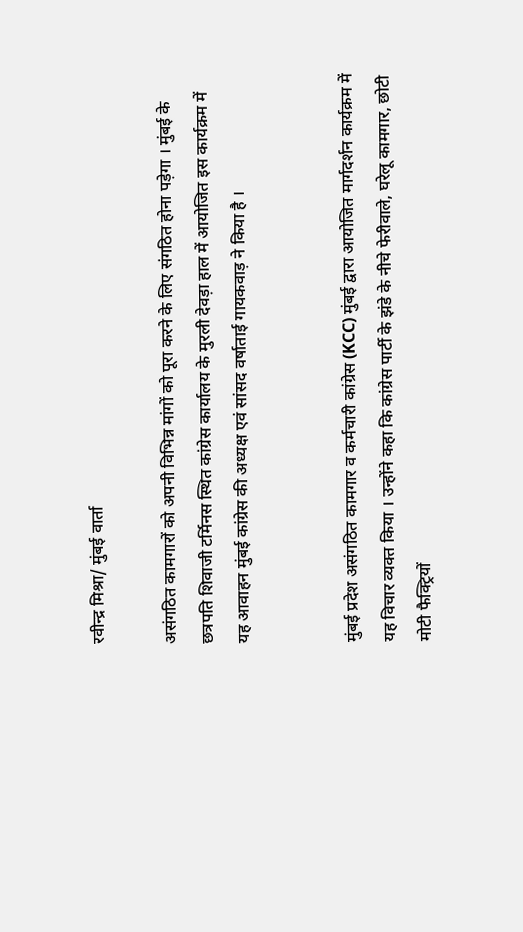रवीन्द्र मिश्रा/ मुंबई वार्ता

असंगठित कामगारों को अपनी विभिन्न मांगों को पूरा करने के लिए संगठित होना पड़ेगा । मुंबई के छत्रपति शिवाजी टर्मिनस स्थित कांग्रेस कार्यालय के मुरली देवड़ा हाल में आयोजित इस कार्यक्रम में यह आवाहन मुंबई कांग्रेस की अध्यक्ष एवं सांसद वर्षाताई गायकवाड़ ने किया है ।


मुंबई प्रदेश असंगठित कामगार व कर्मचारी कांग्रेस (KCC) मुंबई द्वारा आयोजित मार्गदर्शन कार्यक्रम में यह विचार व्यक्त किया । उन्होंने कहा कि कांग्रेस पार्टी के झंडे के नीचे फेरीवाले, घरेलू कामगार, छोटी मोटी फैक्ट्रियों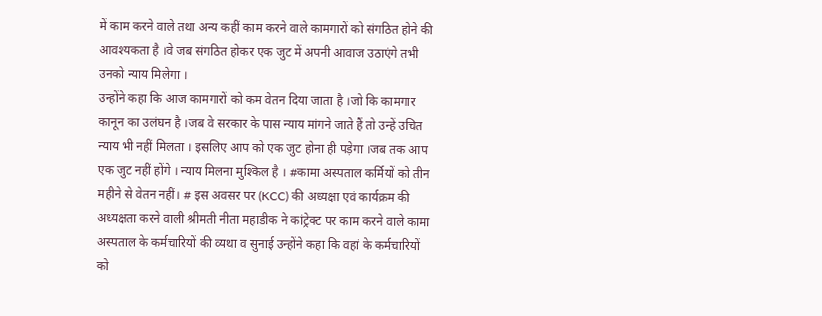में काम करने वाले तथा अन्य कहीं काम करने वाले कामगारों को संगठित होने की आवश्यकता है ।वे जब संगठित होकर एक जुट में अपनी आवाज उठाएंगे तभी उनको न्याय मिलेगा ।
उन्होंने कहा कि आज कामगारों को कम वेतन दिया जाता है ।जो कि कामगार कानून का उलंघन है ।जब वे सरकार के पास न्याय मांगने जाते हैं तो उन्हें उचित न्याय भी नहीं मिलता । इसलिए आप को एक जुट होना ही पड़ेगा ।जब तक आप एक जुट नहीं होंगे । न्याय मिलना मुश्किल है । #कामा अस्पताल कर्मियों को तीन महीने से वेतन नहीं। # इस अवसर पर (KCC) की अध्यक्षा एवं कार्यक्रम की अध्यक्षता करने वाली श्रीमती नीता महाडीक ने कांट्रेक्ट पर काम करने वाले कामा अस्पताल के कर्मचारियों की व्यथा व सुनाई उन्होंने कहा कि वहां के कर्मचारियों को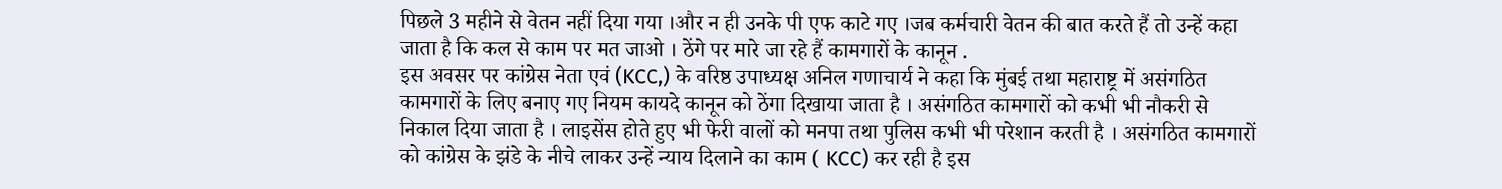पिछले 3 महीने से वेतन नहीं दिया गया ।और न ही उनके पी एफ काटे गए ।जब कर्मचारी वेतन की बात करते हैं तो उन्हें कहा जाता है कि कल से काम पर मत जाओ । ठेंगे पर मारे जा रहे हैं कामगारों के कानून .
इस अवसर पर कांग्रेस नेता एवं (KCC,) के वरिष्ठ उपाध्यक्ष अनिल गणाचार्य ने कहा कि मुंबई तथा महाराष्ट्र में असंगठित कामगारों के लिए बनाए गए नियम कायदे कानून को ठेंगा दिखाया जाता है । असंगठित कामगारों को कभी भी नौकरी से निकाल दिया जाता है । लाइसेंस होते हुए भी फेरी वालों को मनपा तथा पुलिस कभी भी परेशान करती है । असंगठित कामगारों को कांग्रेस के झंडे के नीचे लाकर उन्हें न्याय दिलाने का काम ( KCC) कर रही है इस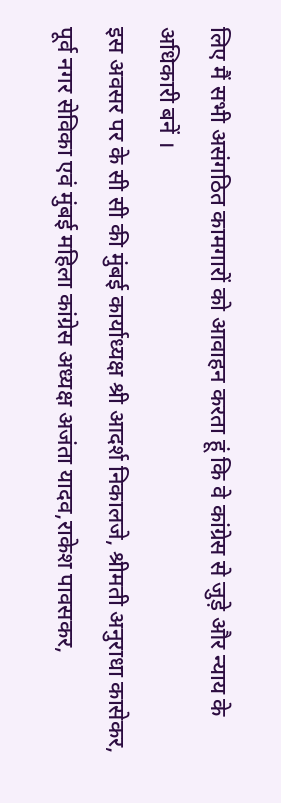लिए मैं सभी असंगठित कामगारों को आवाहन करता हूं कि वे कांग्रेस से जुड़े और न्याय के अधिकारी बनें ।
इस अवसर पर के सी सी की मुंबई कार्याध्यक्ष श्री आदर्श निकालजे, श्रीमती अनुराधा कासेकर, पूर्व नगर सेविका एवं मुंबई महिला कांग्रेस अध्यक्ष अजंता यादव,राकेश पावसकर,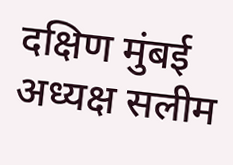दक्षिण मुंबई अध्यक्ष सलीम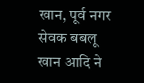खान, पूर्व नगर सेवक बबलू खान आदि ने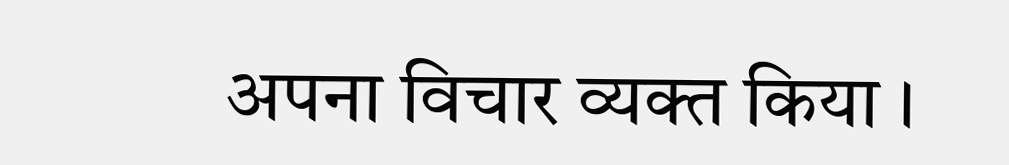अपना विचार व्यक्त किया ।